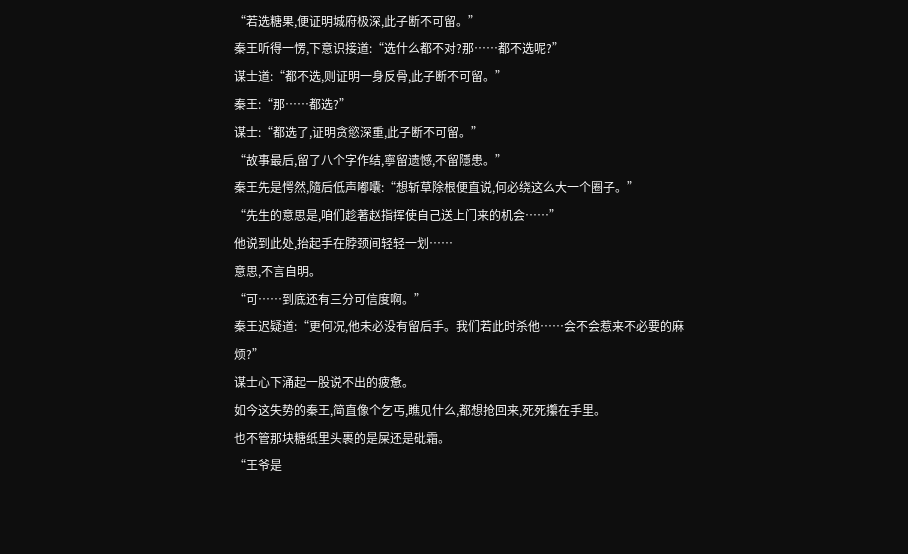“若选糖果,便证明城府极深,此子断不可留。”
秦王听得一愣,下意识接道:“选什么都不对?那……都不选呢?”
谋士道:“都不选,则证明一身反骨,此子断不可留。”
秦王:“那……都选?”
谋士:“都选了,证明贪慾深重,此子断不可留。”
“故事最后,留了八个字作结,寧留遗憾,不留隱患。”
秦王先是愕然,隨后低声嘟囔:“想斩草除根便直说,何必绕这么大一个圈子。”
“先生的意思是,咱们趁著赵指挥使自己送上门来的机会……”
他说到此处,抬起手在脖颈间轻轻一划……
意思,不言自明。
“可……到底还有三分可信度啊。”
秦王迟疑道:“更何况,他未必没有留后手。我们若此时杀他……会不会惹来不必要的麻烦?”
谋士心下涌起一股说不出的疲惫。
如今这失势的秦王,简直像个乞丐,瞧见什么,都想抢回来,死死攥在手里。
也不管那块糖纸里头裹的是屎还是砒霜。
“王爷是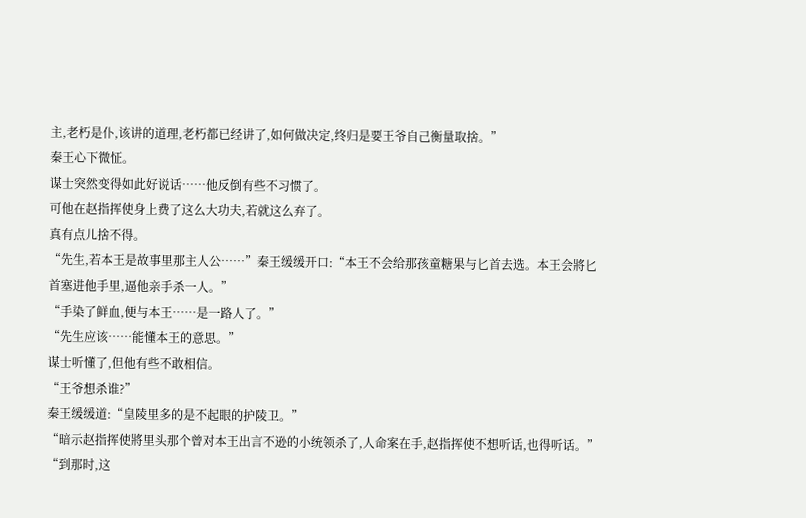主,老朽是仆,该讲的道理,老朽都已经讲了,如何做决定,终归是要王爷自己衡量取捨。”
秦王心下微怔。
谋士突然变得如此好说话……他反倒有些不习惯了。
可他在赵指挥使身上费了这么大功夫,若就这么弃了。
真有点儿捨不得。
“先生,若本王是故事里那主人公……”秦王缓缓开口:“本王不会给那孩童糖果与匕首去选。本王会將匕首塞进他手里,逼他亲手杀一人。”
“手染了鲜血,便与本王……是一路人了。”
“先生应该……能懂本王的意思。”
谋士听懂了,但他有些不敢相信。
“王爷想杀谁?”
秦王缓缓道:“皇陵里多的是不起眼的护陵卫。”
“暗示赵指挥使將里头那个曾对本王出言不逊的小统领杀了,人命案在手,赵指挥使不想听话,也得听话。”
“到那时,这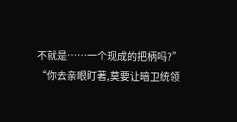不就是……一个现成的把柄吗?”
“你去亲眼盯著,莫要让暗卫统领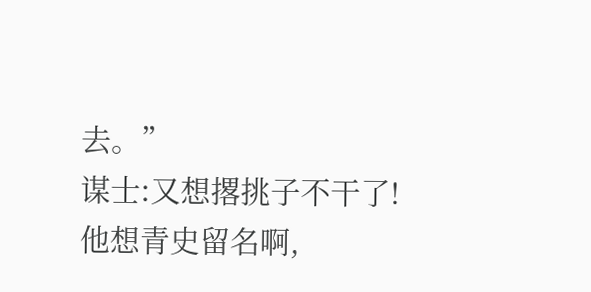去。”
谋士:又想撂挑子不干了!
他想青史留名啊,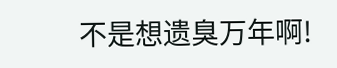不是想遗臭万年啊!